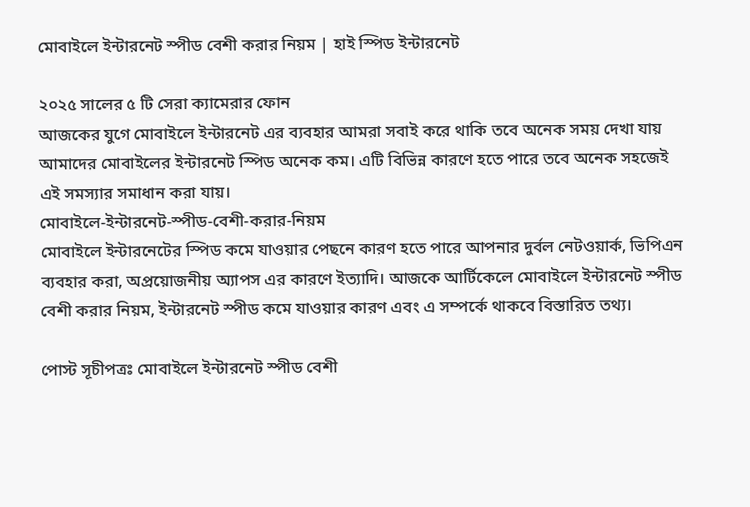মোবাইলে ইন্টারনেট স্পীড বেশী করার নিয়ম | হাই স্পিড ইন্টারনেট

২০২৫ সালের ৫ টি সেরা ক্যামেরার ফোন
আজকের যুগে মোবাইলে ইন্টারনেট এর ব্যবহার আমরা সবাই করে থাকি তবে অনেক সময় দেখা যায় আমাদের মোবাইলের ইন্টারনেট স্পিড অনেক কম। এটি বিভিন্ন কারণে হতে পারে তবে অনেক সহজেই এই সমস্যার সমাধান করা যায়।
মোবাইলে-ইন্টারনেট-স্পীড-বেশী-করার-নিয়ম
মোবাইলে ইন্টারনেটের স্পিড কমে যাওয়ার পেছনে কারণ হতে পারে আপনার দুর্বল নেটওয়ার্ক, ভিপিএন ব্যবহার করা, অপ্রয়োজনীয় অ্যাপস এর কারণে ইত্যাদি। আজকে আর্টিকেলে মোবাইলে ইন্টারনেট স্পীড বেশী করার নিয়ম, ইন্টারনেট স্পীড কমে যাওয়ার কারণ এবং এ সম্পর্কে থাকবে বিস্তারিত তথ্য।

পোস্ট সূচীপত্রঃ মোবাইলে ইন্টারনেট স্পীড বেশী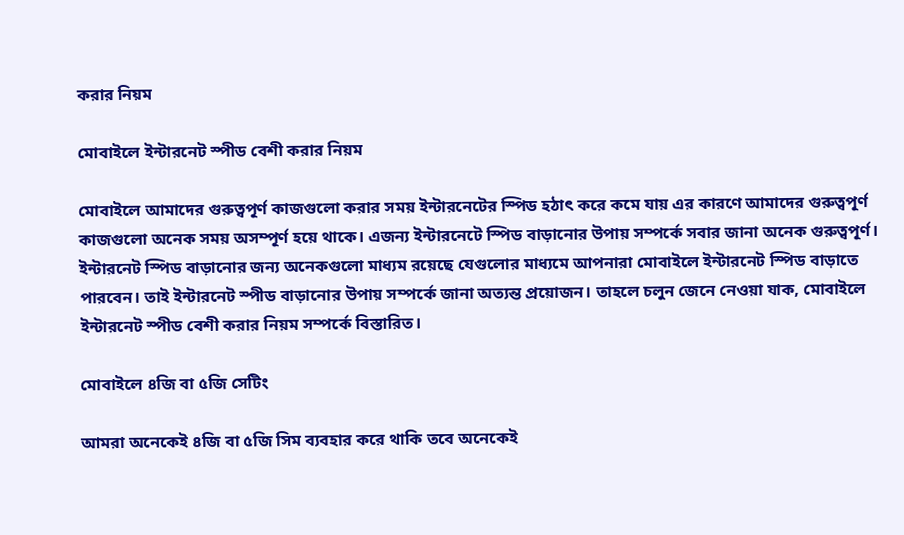করার নিয়ম

মোবাইলে ইন্টারনেট স্পীড বেশী করার নিয়ম

মোবাইলে আমাদের গুরুত্বপূর্ণ কাজগুলো করার সময় ইন্টারনেটের স্পিড হঠাৎ করে কমে যায় এর কারণে আমাদের গুরুত্বপূর্ণ কাজগুলো অনেক সময় অসম্পূর্ণ হয়ে থাকে। এজন্য ইন্টারনেটে স্পিড বাড়ানোর উপায় সম্পর্কে সবার জানা অনেক গুরুত্বপূর্ণ। ইন্টারনেট স্পিড বাড়ানোর জন্য অনেকগুলো মাধ্যম রয়েছে যেগুলোর মাধ্যমে আপনারা মোবাইলে ইন্টারনেট স্পিড বাড়াতে পারবেন। তাই ইন্টারনেট স্পীড বাড়ানোর উপায় সম্পর্কে জানা অত্যন্ত প্রয়োজন। তাহলে চলুন জেনে নেওয়া যাক, মোবাইলে ইন্টারনেট স্পীড বেশী করার নিয়ম সম্পর্কে বিস্তারিত।

মোবাইলে ৪জি বা ৫জি সেটিং

আমরা অনেকেই ৪জি বা ৫জি সিম ব্যবহার করে থাকি তবে অনেকেই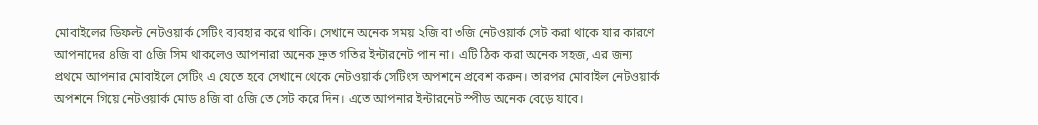মোবাইলের ডিফল্ট নেটওয়ার্ক সেটিং ব্যবহার করে থাকি। সেখানে অনেক সময় ২জি বা ৩জি নেটওয়ার্ক সেট করা থাকে যার কারণে আপনাদের ৪জি বা ৫জি সিম থাকলেও আপনারা অনেক দ্রুত গতির ইন্টারনেট পান না। এটি ঠিক করা অনেক সহজ, এর জন্য প্রথমে আপনার মোবাইলে সেটিং এ যেতে হবে সেখানে থেকে নেটওয়ার্ক সেটিংস অপশনে প্রবেশ করুন। তারপর মোবাইল নেটওয়ার্ক অপশনে গিয়ে নেটওয়ার্ক মোড ৪জি বা ৫জি তে সেট করে দিন। এতে আপনার ইন্টারনেট স্পীড অনেক বেড়ে যাবে।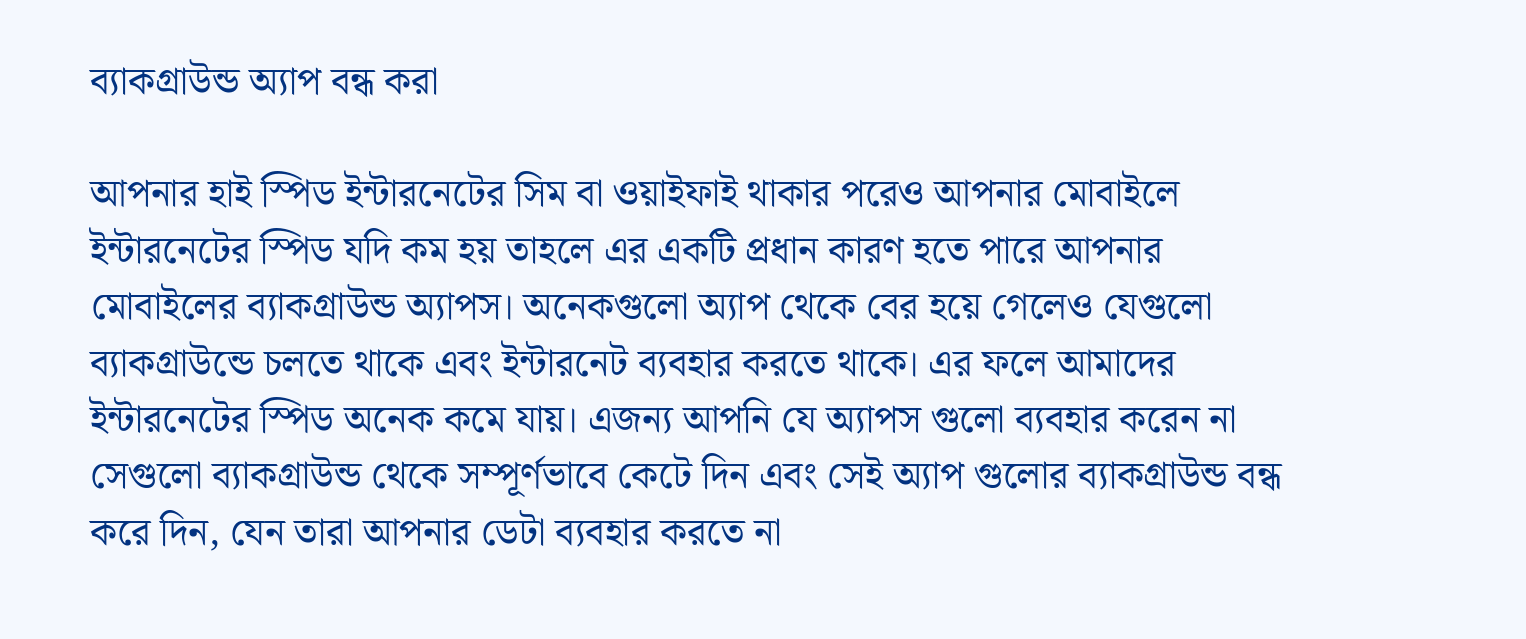ব্যাকগ্রাউন্ড অ্যাপ বন্ধ করা

আপনার হাই স্পিড ইন্টারনেটের সিম বা ওয়াইফাই থাকার পরেও আপনার মোবাইলে ইন্টারনেটের স্পিড যদি কম হয় তাহলে এর একটি প্রধান কারণ হতে পারে আপনার মোবাইলের ব্যাকগ্রাউন্ড অ্যাপস। অনেকগুলো অ্যাপ থেকে বের হয়ে গেলেও যেগুলো ব্যাকগ্রাউন্ডে চলতে থাকে এবং ইন্টারনেট ব্যবহার করতে থাকে। এর ফলে আমাদের ইন্টারনেটের স্পিড অনেক কমে যায়। এজন্য আপনি যে অ্যাপস গুলো ব্যবহার করেন না সেগুলো ব্যাকগ্রাউন্ড থেকে সম্পূর্ণভাবে কেটে দিন এবং সেই অ্যাপ গুলোর ব্যাকগ্রাউন্ড বন্ধ করে দিন, যেন তারা আপনার ডেটা ব্যবহার করতে না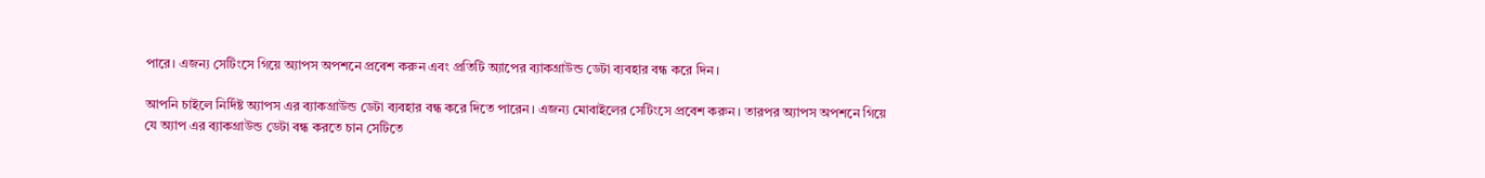পারে। এজন্য সেটিংসে গিয়ে অ্যাপস অপশনে প্রবেশ করুন এবং প্রতিটি অ্যাপের ব্যাকগ্রাউন্ড ডেটা ব্যবহার বন্ধ করে দিন।

আপনি চাইলে নির্দিষ্ট অ্যাপস এর ব্যাকগ্রাউন্ড ডেটা ব্যবহার বন্ধ করে দিতে পারেন। এজন্য মোবাইলের সেটিংসে প্রবেশ করুন। তারপর অ্যাপস অপশনে গিয়ে যে অ্যাপ এর ব্যাকগ্রাউন্ড ডেটা বন্ধ করতে চান সেটিতে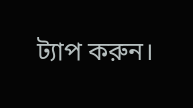ট্যাপ করুন।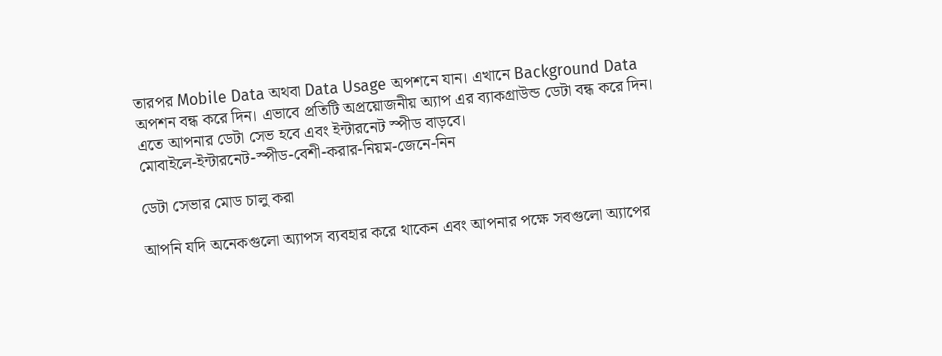তারপর Mobile Data অথবা Data Usage অপশনে যান। এখানে Background Data অপশন বন্ধ করে দিন। এভাবে প্রতিটি অপ্রয়োজনীয় অ্যাপ এর ব্যাকগ্রাউন্ড ডেটা বন্ধ করে দিন। এতে আপনার ডেটা সেভ হবে এবং ইন্টারনেট স্পীড বাড়বে।
মোবাইলে-ইন্টারনেট-স্পীড-বেশী-করার-নিয়ম-জেনে-নিন

ডেটা সেভার মোড চালু করা

আপনি যদি অনেকগুলো অ্যাপস ব্যবহার করে থাকেন এবং আপনার পক্ষে সবগুলো অ্যাপের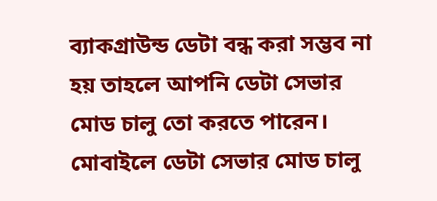ব্যাকগ্রাউন্ড ডেটা বন্ধ করা সম্ভব না হয় তাহলে আপনি ডেটা সেভার মোড চালু তো করতে পারেন। মোবাইলে ডেটা সেভার মোড চালু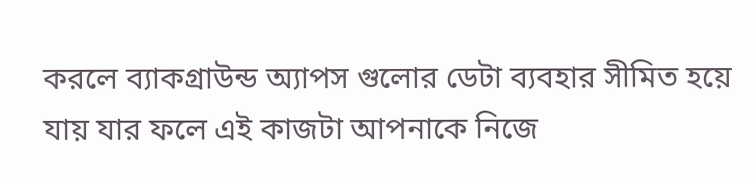করলে ব্যাকগ্রাউন্ড অ্যাপস গুলোর ডেটা ব্যবহার সীমিত হয়ে যায় যার ফলে এই কাজটা আপনাকে নিজে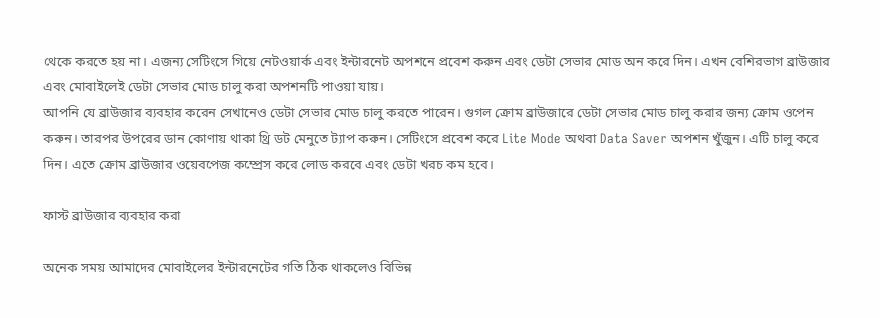থেকে করতে হয় না। এজন্য সেটিংসে গিয়ে নেটওয়ার্ক এবং ইন্টারনেট অপশনে প্রবেশ করুন এবং ডেটা সেভার মোড অন করে দিন। এখন বেশিরভাগ ব্রাউজার এবং মোবাইলেই ডেটা সেভার মোড চালু করা অপশনটি পাওয়া যায়।
আপনি যে ব্রাউজার ব্যবহার করেন সেখানেও ডেটা সেভার মোড চালু করতে পারেন। গুগল ক্রোম ব্রাউজারে ডেটা সেভার মোড চালু করার জন্য ক্রোম ওপেন করুন। তারপর উপরের ডান কোণায় থাকা থ্রি ডট মেনুতে ট্যাপ করুন। সেটিংসে প্রবেশ করে Lite Mode অথবা Data Saver অপশন খুঁজুন। এটি চালু করে দিন। এতে ক্রোম ব্রাউজার ওয়েবপেজ কম্প্রেস করে লোড করবে এবং ডেটা খরচ কম হবে।

ফাস্ট ব্রাউজার ব্যবহার করা

অনেক সময় আমাদের মোবাইলের ইন্টারনেটের গতি ঠিক থাকলেও বিভিন্ন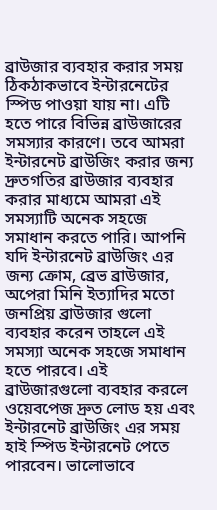ব্রাউজার ব্যবহার করার সময় ঠিকঠাকভাবে ইন্টারনেটের স্পিড পাওয়া যায় না। এটি হতে পারে বিভিন্ন ব্রাউজারের সমস্যার কারণে। তবে আমরা ইন্টারনেট ব্রাউজিং করার জন্য দ্রুতগতির ব্রাউজার ব্যবহার করার মাধ্যমে আমরা এই সমস্যাটি অনেক সহজে সমাধান করতে পারি। আপনি যদি ইন্টারনেট ব্রাউজিং এর জন্য ক্রোম, ব্রেভ ব্রাউজার, অপেরা মিনি ইত্যাদির মতো জনপ্রিয় ব্রাউজার গুলো ব্যবহার করেন তাহলে এই সমস্যা অনেক সহজে সমাধান হতে পারবে। এই ব্রাউজারগুলো ব্যবহার করলে ওয়েবপেজ দ্রুত লোড হয় এবং ইন্টারনেট ব্রাউজিং এর সময় হাই স্পিড ইন্টারনেট পেতে পারবেন। ভালোভাবে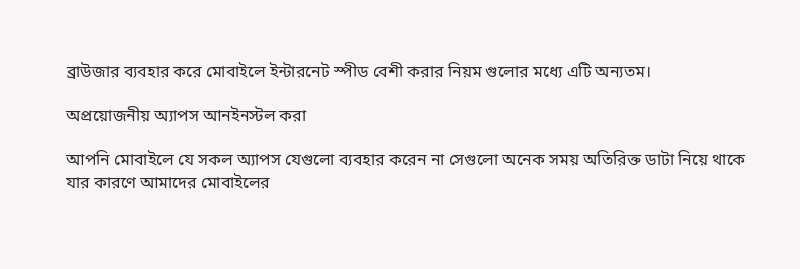ব্রাউজার ব্যবহার করে মোবাইলে ইন্টারনেট স্পীড বেশী করার নিয়ম গুলোর মধ্যে এটি অন্যতম।

অপ্রয়োজনীয় অ্যাপস আনইনস্টল করা

আপনি মোবাইলে যে সকল অ্যাপস যেগুলো ব্যবহার করেন না সেগুলো অনেক সময় অতিরিক্ত ডাটা নিয়ে থাকে যার কারণে আমাদের মোবাইলের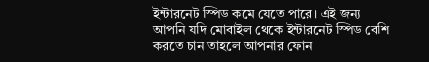ইন্টারনেট স্পিড কমে যেতে পারে। এই জন্য আপনি যদি মোবাইল থেকে ইন্টারনেট স্পিড বেশি করতে চান তাহলে আপনার ফোন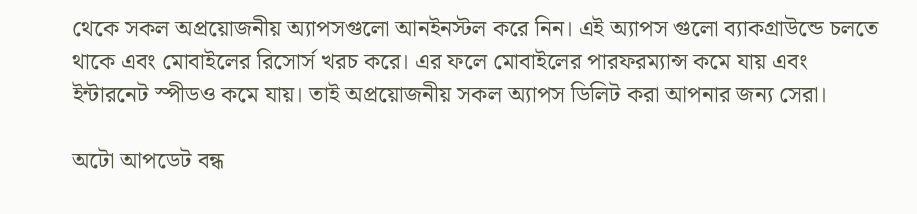থেকে সকল অপ্রয়োজনীয় অ্যাপসগুলো আনইনস্টল করে নিন। এই অ্যাপস গুলো ব্যাকগ্রাউন্ডে চলতে থাকে এবং মোবাইলের রিসোর্স খরচ করে। এর ফলে মোবাইলের পারফরম্যান্স কমে যায় এবং ইন্টারনেট স্পীডও কমে যায়। তাই অপ্রয়োজনীয় সকল অ্যাপস ডিলিট করা আপনার জন্য সেরা।

অটো আপডেট বন্ধ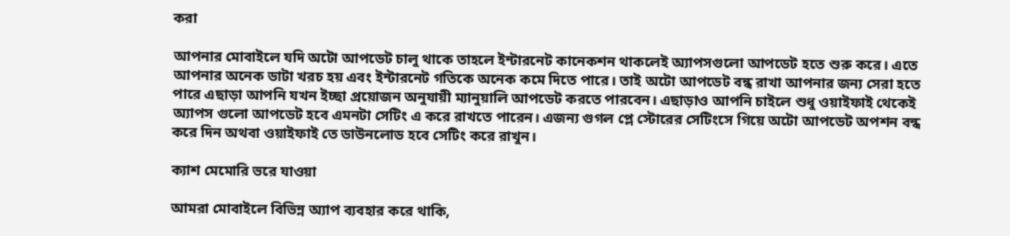করা

আপনার মোবাইলে যদি অটো আপডেট চালু থাকে তাহলে ইন্টারনেট কানেকশন থাকলেই অ্যাপসগুলো আপডেট হতে শুরু করে। এতে আপনার অনেক ডাটা খরচ হয় এবং ইন্টারনেট গতিকে অনেক কমে দিতে পারে। তাই অটো আপডেট বন্ধ রাখা আপনার জন্য সেরা হতে পারে এছাড়া আপনি যখন ইচ্ছা প্রয়োজন অনুযায়ী ম্যানুয়ালি আপডেট করতে পারবেন। এছাড়াও আপনি চাইলে শুধু ওয়াইফাই থেকেই অ্যাপস গুলো আপডেট হবে এমনটা সেটিং এ করে রাখতে পারেন। এজন্য গুগল প্লে স্টোরের সেটিংসে গিয়ে অটো আপডেট অপশন বন্ধ করে দিন অথবা ওয়াইফাই তে ডাউনলোড হবে সেটিং করে রাখুন।

ক্যাশ মেমোরি ভরে যাওয়া

আমরা মোবাইলে বিভিন্ন অ্যাপ ব্যবহার করে থাকি,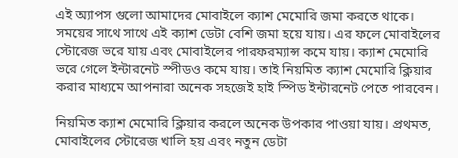এই অ্যাপস গুলো আমাদের মোবাইলে ক্যাশ মেমোরি জমা করতে থাকে। সময়ের সাথে সাথে এই ক্যাশ ডেটা বেশি জমা হয়ে যায়। এর ফলে মোবাইলের স্টোরেজ ভরে যায় এবং মোবাইলের পারফরম্যান্স কমে যায়। ক্যাশ মেমোরি ভরে গেলে ইন্টারনেট স্পীডও কমে যায়। তাই নিয়মিত ক্যাশ মেমোরি ক্লিয়ার করার মাধ্যমে আপনারা অনেক সহজেই হাই স্পিড ইন্টারনেট পেতে পারবেন।

নিয়মিত ক্যাশ মেমোরি ক্লিয়ার করলে অনেক উপকার পাওয়া যায়। প্রথমত, মোবাইলের স্টোরেজ খালি হয় এবং নতুন ডেটা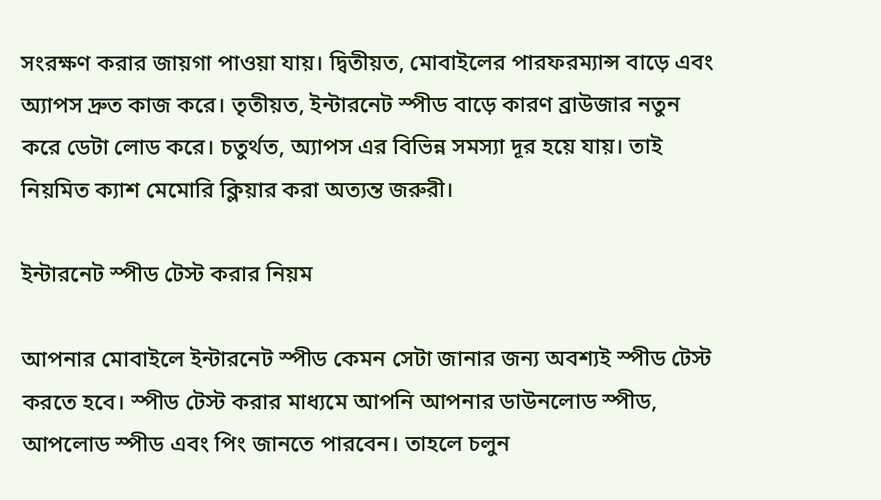সংরক্ষণ করার জায়গা পাওয়া যায়। দ্বিতীয়ত, মোবাইলের পারফরম্যান্স বাড়ে এবং অ্যাপস দ্রুত কাজ করে। তৃতীয়ত, ইন্টারনেট স্পীড বাড়ে কারণ ব্রাউজার নতুন করে ডেটা লোড করে। চতুর্থত, অ্যাপস এর বিভিন্ন সমস্যা দূর হয়ে যায়। তাই নিয়মিত ক্যাশ মেমোরি ক্লিয়ার করা অত্যন্ত জরুরী।

ইন্টারনেট স্পীড টেস্ট করার নিয়ম

আপনার মোবাইলে ইন্টারনেট স্পীড কেমন সেটা জানার জন্য অবশ্যই স্পীড টেস্ট করতে হবে। স্পীড টেস্ট করার মাধ্যমে আপনি আপনার ডাউনলোড স্পীড, আপলোড স্পীড এবং পিং জানতে পারবেন। তাহলে চলুন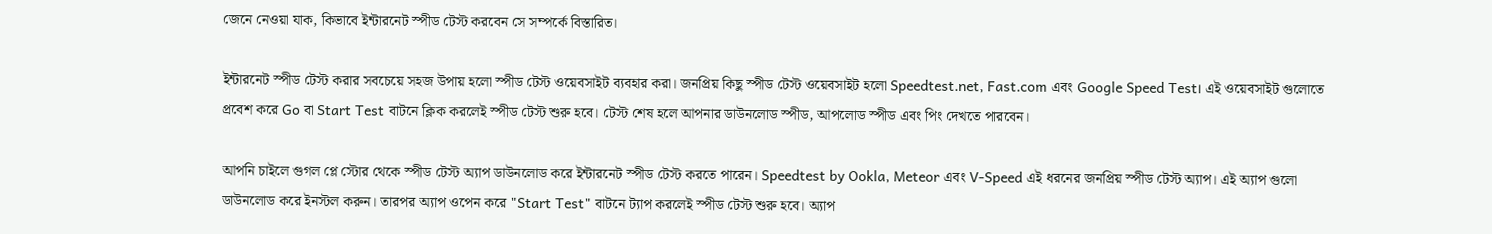জেনে নেওয়া যাক, কিভাবে ইন্টারনেট স্পীড টেস্ট করবেন সে সম্পর্কে বিস্তারিত।

ইন্টারনেট স্পীড টেস্ট করার সবচেয়ে সহজ উপায় হলো স্পীড টেস্ট ওয়েবসাইট ব্যবহার করা। জনপ্রিয় কিছু স্পীড টেস্ট ওয়েবসাইট হলো Speedtest.net, Fast.com এবং Google Speed Test। এই ওয়েবসাইট গুলোতে প্রবেশ করে Go বা Start Test বাটনে ক্লিক করলেই স্পীড টেস্ট শুরু হবে। টেস্ট শেষ হলে আপনার ডাউনলোড স্পীড, আপলোড স্পীড এবং পিং দেখতে পারবেন।

আপনি চাইলে গুগল প্লে স্টোর থেকে স্পীড টেস্ট অ্যাপ ডাউনলোড করে ইন্টারনেট স্পীড টেস্ট করতে পারেন। Speedtest by Ookla, Meteor এবং V-Speed এই ধরনের জনপ্রিয় স্পীড টেস্ট অ্যাপ। এই অ্যাপ গুলো ডাউনলোড করে ইনস্টল করুন। তারপর অ্যাপ ওপেন করে "Start Test" বাটনে ট্যাপ করলেই স্পীড টেস্ট শুরু হবে। অ্যাপ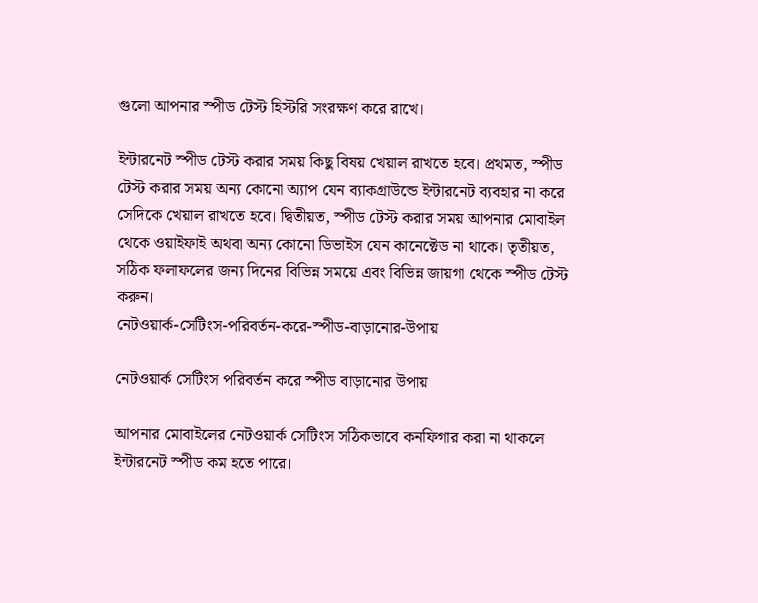গুলো আপনার স্পীড টেস্ট হিস্টরি সংরক্ষণ করে রাখে।

ইন্টারনেট স্পীড টেস্ট করার সময় কিছু বিষয় খেয়াল রাখতে হবে। প্রথমত, স্পীড টেস্ট করার সময় অন্য কোনো অ্যাপ যেন ব্যাকগ্রাউন্ডে ইন্টারনেট ব্যবহার না করে সেদিকে খেয়াল রাখতে হবে। দ্বিতীয়ত, স্পীড টেস্ট করার সময় আপনার মোবাইল থেকে ওয়াইফাই অথবা অন্য কোনো ডিভাইস যেন কানেক্টেড না থাকে। তৃতীয়ত, সঠিক ফলাফলের জন্য দিনের বিভিন্ন সময়ে এবং বিভিন্ন জায়গা থেকে স্পীড টেস্ট করুন।
নেটওয়ার্ক-সেটিংস-পরিবর্তন-করে-স্পীড-বাড়ানোর-উপায়

নেটওয়ার্ক সেটিংস পরিবর্তন করে স্পীড বাড়ানোর উপায়

আপনার মোবাইলের নেটওয়ার্ক সেটিংস সঠিকভাবে কনফিগার করা না থাকলে ইন্টারনেট স্পীড কম হতে পারে।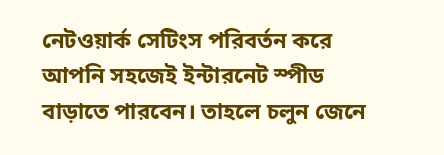নেটওয়ার্ক সেটিংস পরিবর্তন করে আপনি সহজেই ইন্টারনেট স্পীড বাড়াতে পারবেন। তাহলে চলুন জেনে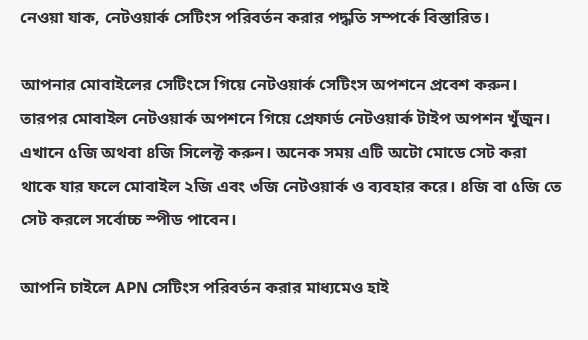নেওয়া যাক, নেটওয়ার্ক সেটিংস পরিবর্তন করার পদ্ধতি সম্পর্কে বিস্তারিত।

আপনার মোবাইলের সেটিংসে গিয়ে নেটওয়ার্ক সেটিংস অপশনে প্রবেশ করুন। তারপর মোবাইল নেটওয়ার্ক অপশনে গিয়ে প্রেফার্ড নেটওয়ার্ক টাইপ অপশন খুঁজুন। এখানে ৫জি অথবা ৪জি সিলেক্ট করুন। অনেক সময় এটি অটো মোডে সেট করা থাকে যার ফলে মোবাইল ২জি এবং ৩জি নেটওয়ার্ক ও ব্যবহার করে। ৪জি বা ৫জি তে সেট করলে সর্বোচ্চ স্পীড পাবেন।

আপনি চাইলে APN সেটিংস পরিবর্তন করার মাধ্যমেও হাই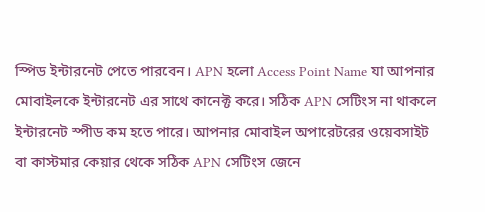স্পিড ইন্টারনেট পেতে পারবেন। APN হলো Access Point Name যা আপনার মোবাইলকে ইন্টারনেট এর সাথে কানেক্ট করে। সঠিক APN সেটিংস না থাকলে ইন্টারনেট স্পীড কম হতে পারে। আপনার মোবাইল অপারেটরের ওয়েবসাইট বা কাস্টমার কেয়ার থেকে সঠিক APN সেটিংস জেনে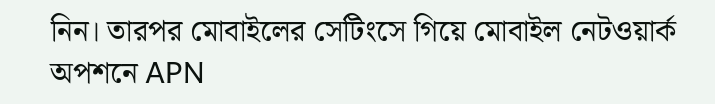নিন। তারপর মোবাইলের সেটিংসে গিয়ে মোবাইল নেটওয়ার্ক অপশনে APN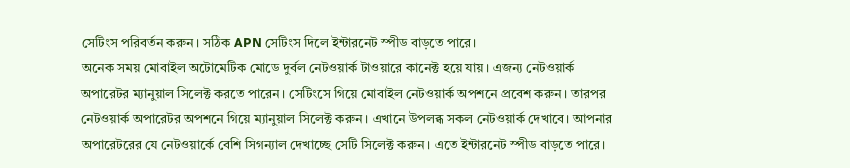সেটিংস পরিবর্তন করুন। সঠিক APN সেটিংস দিলে ইন্টারনেট স্পীড বাড়তে পারে।
অনেক সময় মোবাইল অটোমেটিক মোডে দুর্বল নেটওয়ার্ক টাওয়ারে কানেক্ট হয়ে যায়। এজন্য নেটওয়ার্ক অপারেটর ম্যানুয়াল সিলেক্ট করতে পারেন। সেটিংসে গিয়ে মোবাইল নেটওয়ার্ক অপশনে প্রবেশ করুন। তারপর নেটওয়ার্ক অপারেটর অপশনে গিয়ে ম্যানুয়াল সিলেক্ট করুন। এখানে উপলব্ধ সকল নেটওয়ার্ক দেখাবে। আপনার অপারেটরের যে নেটওয়ার্কে বেশি সিগন্যাল দেখাচ্ছে সেটি সিলেক্ট করুন। এতে ইন্টারনেট স্পীড বাড়তে পারে।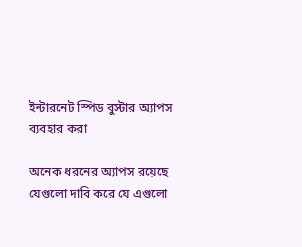ইন্টারনেট স্পিড বুস্টার অ্যাপস ব্যবহার করা

অনেক ধরনের অ্যাপস রয়েছে যেগুলো দাবি করে যে এগুলো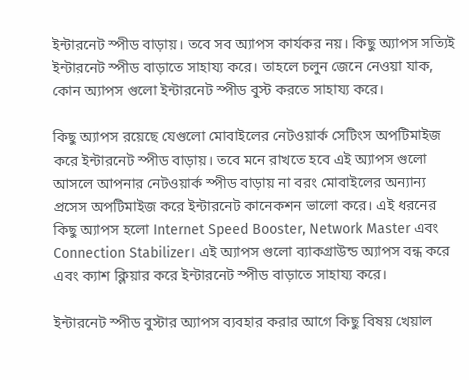ইন্টারনেট স্পীড বাড়ায়। তবে সব অ্যাপস কার্যকর নয়। কিছু অ্যাপস সত্যিই ইন্টারনেট স্পীড বাড়াতে সাহায্য করে। তাহলে চলুন জেনে নেওয়া যাক, কোন অ্যাপস গুলো ইন্টারনেট স্পীড বুস্ট করতে সাহায্য করে।

কিছু অ্যাপস রয়েছে যেগুলো মোবাইলের নেটওয়ার্ক সেটিংস অপটিমাইজ করে ইন্টারনেট স্পীড বাড়ায়। তবে মনে রাখতে হবে এই অ্যাপস গুলো আসলে আপনার নেটওয়ার্ক স্পীড বাড়ায় না বরং মোবাইলের অন্যান্য প্রসেস অপটিমাইজ করে ইন্টারনেট কানেকশন ভালো করে। এই ধরনের কিছু অ্যাপস হলো Internet Speed Booster, Network Master এবং Connection Stabilizer। এই অ্যাপস গুলো ব্যাকগ্রাউন্ড অ্যাপস বন্ধ করে এবং ক্যাশ ক্লিয়ার করে ইন্টারনেট স্পীড বাড়াতে সাহায্য করে।

ইন্টারনেট স্পীড বুস্টার অ্যাপস ব্যবহার করার আগে কিছু বিষয় খেয়াল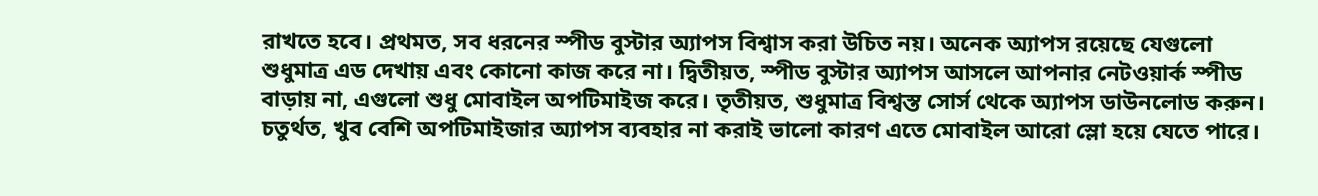রাখতে হবে। প্রথমত, সব ধরনের স্পীড বুস্টার অ্যাপস বিশ্বাস করা উচিত নয়। অনেক অ্যাপস রয়েছে যেগুলো শুধুমাত্র এড দেখায় এবং কোনো কাজ করে না। দ্বিতীয়ত, স্পীড বুস্টার অ্যাপস আসলে আপনার নেটওয়ার্ক স্পীড বাড়ায় না, এগুলো শুধু মোবাইল অপটিমাইজ করে। তৃতীয়ত, শুধুমাত্র বিশ্বস্ত সোর্স থেকে অ্যাপস ডাউনলোড করুন। চতুর্থত, খুব বেশি অপটিমাইজার অ্যাপস ব্যবহার না করাই ভালো কারণ এতে মোবাইল আরো স্লো হয়ে যেতে পারে।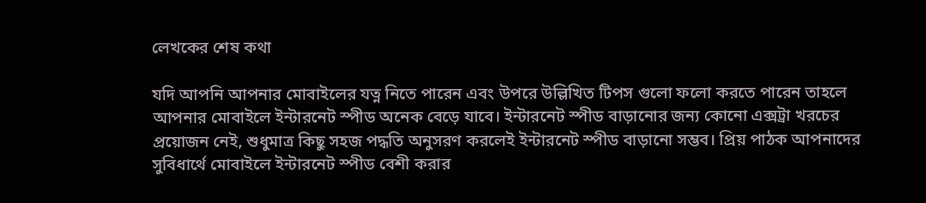লেখকের শেষ কথা

যদি আপনি আপনার মোবাইলের যত্ন নিতে পারেন এবং উপরে উল্লিখিত টিপস গুলো ফলো করতে পারেন তাহলে আপনার মোবাইলে ইন্টারনেট স্পীড অনেক বেড়ে যাবে। ইন্টারনেট স্পীড বাড়ানোর জন্য কোনো এক্সট্রা খরচের প্রয়োজন নেই, শুধুমাত্র কিছু সহজ পদ্ধতি অনুসরণ করলেই ইন্টারনেট স্পীড বাড়ানো সম্ভব। প্রিয় পাঠক আপনাদের সুবিধার্থে মোবাইলে ইন্টারনেট স্পীড বেশী করার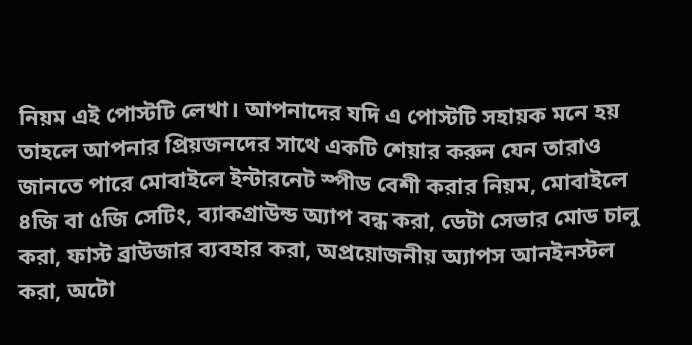নিয়ম এই পোস্টটি লেখা। আপনাদের যদি এ পোস্টটি সহায়ক মনে হয় তাহলে আপনার প্রিয়জনদের সাথে একটি শেয়ার করুন যেন তারাও জানতে পারে মোবাইলে ইন্টারনেট স্পীড বেশী করার নিয়ম, মোবাইলে ৪জি বা ৫জি সেটিং, ব্যাকগ্রাউন্ড অ্যাপ বন্ধ করা, ডেটা সেভার মোড চালু করা, ফাস্ট ব্রাউজার ব্যবহার করা, অপ্রয়োজনীয় অ্যাপস আনইনস্টল করা, অটো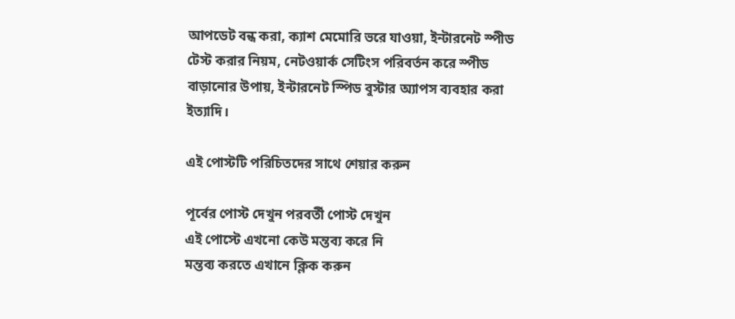আপডেট বন্ধ করা, ক্যাশ মেমোরি ভরে যাওয়া, ইন্টারনেট স্পীড টেস্ট করার নিয়ম, নেটওয়ার্ক সেটিংস পরিবর্তন করে স্পীড বাড়ানোর উপায়, ইন্টারনেট স্পিড বুস্টার অ্যাপস ব্যবহার করা ইত্যাদি।

এই পোস্টটি পরিচিতদের সাথে শেয়ার করুন

পূর্বের পোস্ট দেখুন পরবর্তী পোস্ট দেখুন
এই পোস্টে এখনো কেউ মন্তব্য করে নি
মন্তব্য করতে এখানে ক্লিক করুন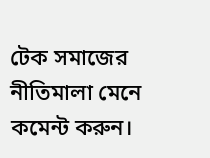টেক সমাজের নীতিমালা মেনে কমেন্ট করুন।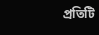প্রতিটি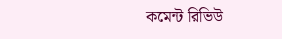কমেন্ট রিভিউ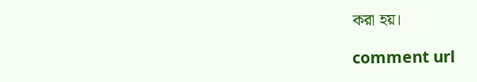করা হয়।

comment url